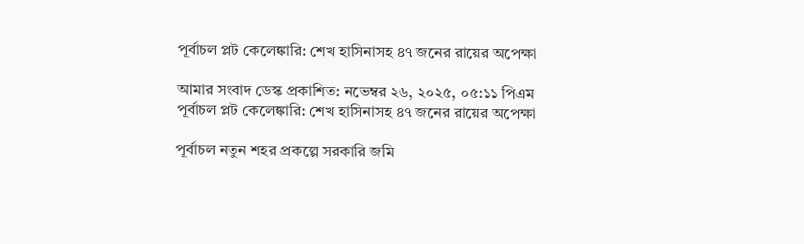পূর্বাচল প্লট কেলেঙ্কারি: শেখ হাসিনাসহ ৪৭ জনের রায়ের অপেক্ষা

আমার সংবাদ ডেস্ক প্রকাশিত: নভেম্বর ২৬, ২০২৫, ০৫:১১ পিএম
পূর্বাচল প্লট কেলেঙ্কারি: শেখ হাসিনাসহ ৪৭ জনের রায়ের অপেক্ষা

পূর্বাচল নতুন শহর প্রকল্পে সরকারি জমি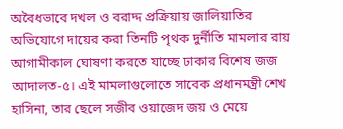অবৈধভাবে দখল ও বরাদ্দ প্রক্রিয়ায় জালিয়াতির অভিযোগে দায়ের করা তিনটি পৃথক দুর্নীতি মামলার রায় আগামীকাল ঘোষণা করতে যাচ্ছে ঢাকার বিশেষ জজ আদালত-৫। এই মামলাগুলোতে সাবেক প্রধানমন্ত্রী শেখ হাসিনা, তার ছেলে সজীব ওয়াজেদ জয় ও মেয়ে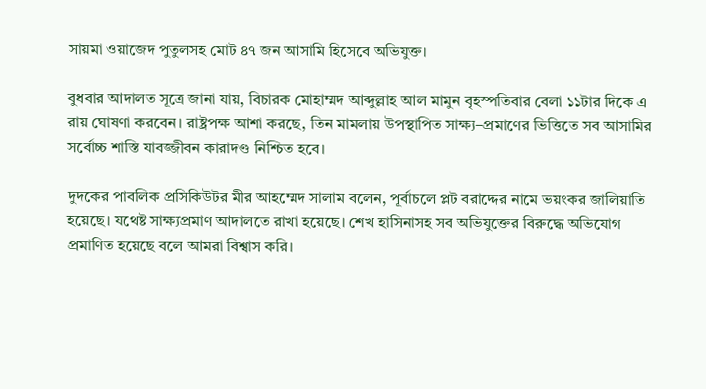সায়মা ওয়াজেদ পুতুলসহ মোট ৪৭ জন আসামি হিসেবে অভিযুক্ত।

বুধবার আদালত সূত্রে জানা যায়, বিচারক মোহাম্মদ আব্দুল্লাহ আল মামুন বৃহস্পতিবার বেলা ১১টার দিকে এ রায় ঘোষণা করবেন। রাষ্ট্রপক্ষ আশা করছে, তিন মামলায় উপস্থাপিত সাক্ষ্য–প্রমাণের ভিত্তিতে সব আসামির সর্বোচ্চ শাস্তি যাবজ্জীবন কারাদণ্ড নিশ্চিত হবে।

দুদকের পাবলিক প্রসিকিউটর মীর আহম্মেদ সালাম বলেন, পূর্বাচলে প্লট বরাদ্দের নামে ভয়ংকর জালিয়াতি হয়েছে। যথেষ্ট সাক্ষ্যপ্রমাণ আদালতে রাখা হয়েছে। শেখ হাসিনাসহ সব অভিযুক্তের বিরুদ্ধে অভিযোগ প্রমাণিত হয়েছে বলে আমরা বিশ্বাস করি।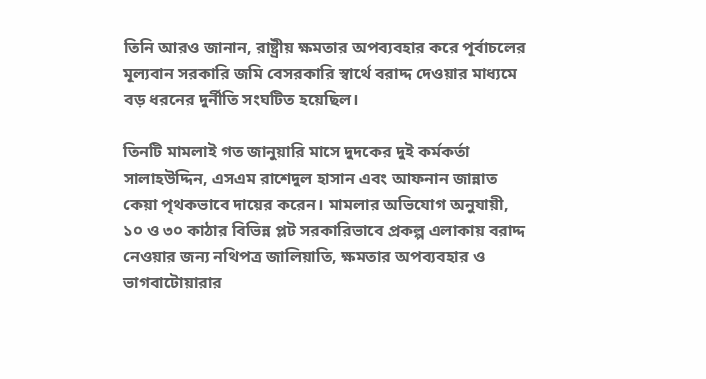তিনি আরও জানান, রাষ্ট্রীয় ক্ষমতার অপব্যবহার করে পূর্বাচলের মূল্যবান সরকারি জমি বেসরকারি স্বার্থে বরাদ্দ দেওয়ার মাধ্যমে বড় ধরনের দুর্নীতি সংঘটিত হয়েছিল।

তিনটি মামলাই গত জানুয়ারি মাসে দুদকের দুই কর্মকর্তা সালাহউদ্দিন, এসএম রাশেদুল হাসান এবং আফনান জান্নাত কেয়া পৃথকভাবে দায়ের করেন। মামলার অভিযোগ অনুযায়ী, ১০ ও ৩০ কাঠার বিভিন্ন প্লট সরকারিভাবে প্রকল্প এলাকায় বরাদ্দ নেওয়ার জন্য নথিপত্র জালিয়াতি, ক্ষমতার অপব্যবহার ও ভাগবাটোয়ারার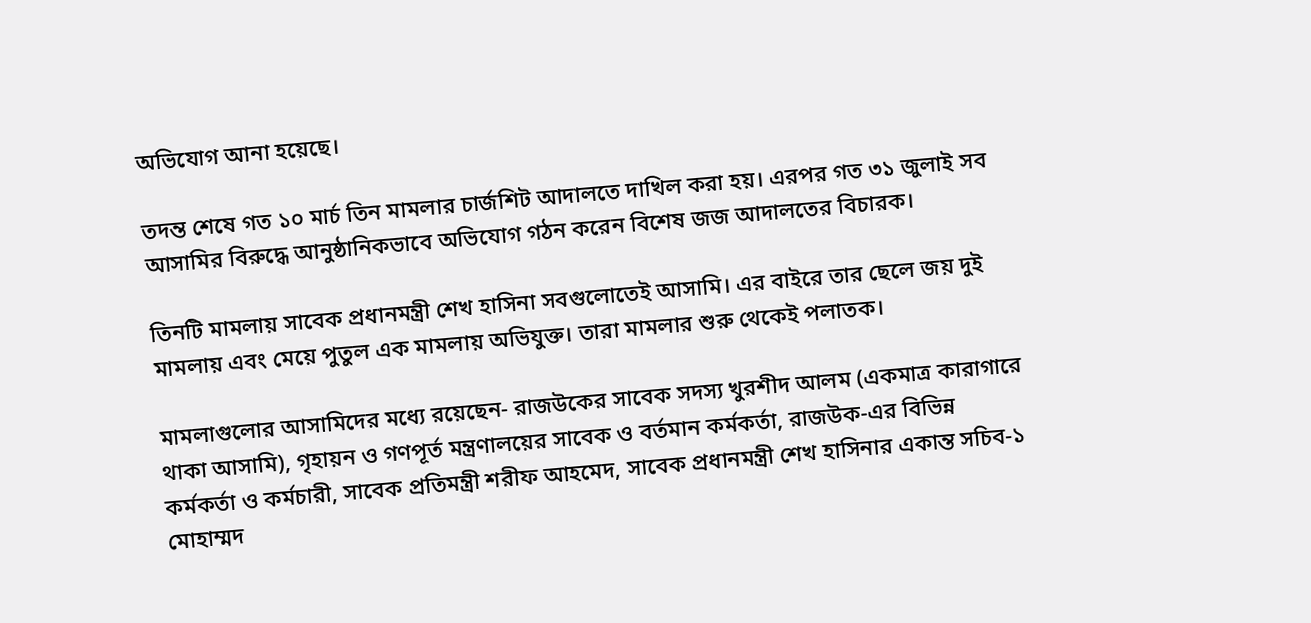অভিযোগ আনা হয়েছে।

তদন্ত শেষে গত ১০ মার্চ তিন মামলার চার্জশিট আদালতে দাখিল করা হয়। এরপর গত ৩১ জুলাই সব আসামির বিরুদ্ধে আনুষ্ঠানিকভাবে অভিযোগ গঠন করেন বিশেষ জজ আদালতের বিচারক।

তিনটি মামলায় সাবেক প্রধানমন্ত্রী শেখ হাসিনা সবগুলোতেই আসামি। এর বাইরে তার ছেলে জয় দুই মামলায় এবং মেয়ে পুতুল এক মামলায় অভিযুক্ত। তারা মামলার শুরু থেকেই পলাতক।

মামলাগুলোর আসামিদের মধ্যে রয়েছেন- রাজউকের সাবেক সদস্য খুরশীদ আলম (একমাত্র কারাগারে থাকা আসামি), গৃহায়ন ও গণপূর্ত মন্ত্রণালয়ের সাবেক ও বর্তমান কর্মকর্তা, রাজউক-এর বিভিন্ন কর্মকর্তা ও কর্মচারী, সাবেক প্রতিমন্ত্রী শরীফ আহমেদ, সাবেক প্রধানমন্ত্রী শেখ হাসিনার একান্ত সচিব-১ মোহাম্মদ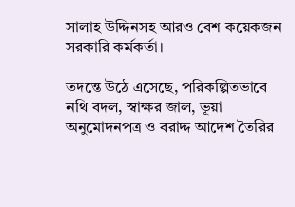সালাহ উদ্দিনসহ আরও বেশ কয়েকজন সরকারি কর্মকর্তা।

তদন্তে উঠে এসেছে, পরিকল্পিতভাবে নথি বদল, স্বাক্ষর জাল, ভূয়া অনুমোদনপত্র ও বরাদ্দ আদেশ তৈরির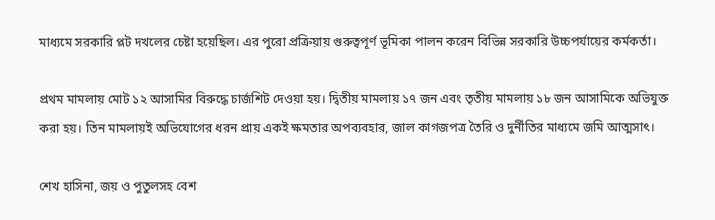মাধ্যমে সরকারি প্লট দখলের চেষ্টা হয়েছিল। এর পুরো প্রক্রিয়ায় গুরুত্বপূর্ণ ভূমিকা পালন করেন বিভিন্ন সরকারি উচ্চপর্যায়ের কর্মকর্তা।

প্রথম মামলায় মোট ১২ আসামির বিরুদ্ধে চার্জশিট দেওয়া হয়। দ্বিতীয় মামলায় ১৭ জন এবং তৃতীয় মামলায় ১৮ জন আসামিকে অভিযুক্ত করা হয়। তিন মামলায়ই অভিযোগের ধরন প্রায় একই ক্ষমতার অপব্যবহার, জাল কাগজপত্র তৈরি ও দুর্নীতির মাধ্যমে জমি আত্মসাৎ।

শেখ হাসিনা, জয় ও পুতুলসহ বেশ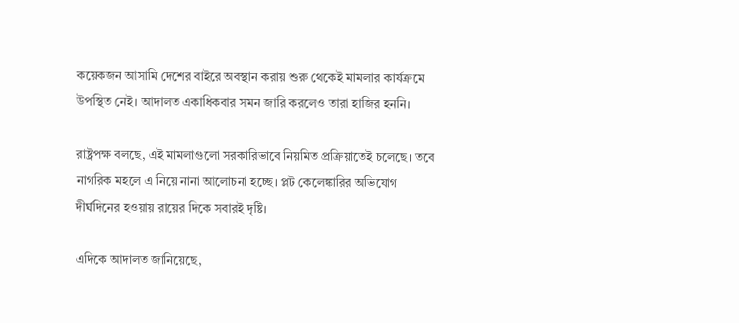কয়েকজন আসামি দেশের বাইরে অবস্থান করায় শুরু থেকেই মামলার কার্যক্রমে উপস্থিত নেই। আদালত একাধিকবার সমন জারি করলেও তারা হাজির হননি।

রাষ্ট্রপক্ষ বলছে, এই মামলাগুলো সরকারিভাবে নিয়মিত প্রক্রিয়াতেই চলেছে। তবে নাগরিক মহলে এ নিয়ে নানা আলোচনা হচ্ছে। প্লট কেলেঙ্কারির অভিযোগ দীর্ঘদিনের হওয়ায় রায়ের দিকে সবারই দৃষ্টি।

এদিকে আদালত জানিয়েছে,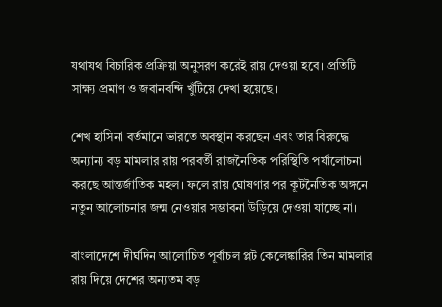যথাযথ বিচারিক প্রক্রিয়া অনুসরণ করেই রায় দেওয়া হবে। প্রতিটি সাক্ষ্য প্রমাণ ও জবানবন্দি খুঁটিয়ে দেখা হয়েছে।

শেখ হাসিনা বর্তমানে ভারতে অবস্থান করছেন এবং তার বিরুদ্ধে অন্যান্য বড় মামলার রায় পরবর্তী রাজনৈতিক পরিস্থিতি পর্যালোচনা করছে আন্তর্জাতিক মহল। ফলে রায় ঘোষণার পর কূটনৈতিক অঙ্গনে নতুন আলোচনার জন্ম নেওয়ার সম্ভাবনা উড়িয়ে দেওয়া যাচ্ছে না।

বাংলাদেশে দীর্ঘদিন আলোচিত পূর্বাচল প্লট কেলেঙ্কারির তিন মামলার রায় দিয়ে দেশের অন্যতম বড়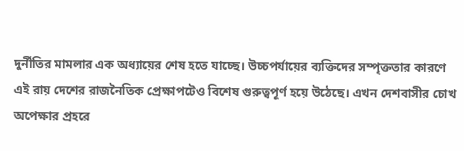দুর্নীতির মামলার এক অধ্যায়ের শেষ হতে যাচ্ছে। উচ্চপর্যায়ের ব্যক্তিদের সম্পৃক্ততার কারণে এই রায় দেশের রাজনৈতিক প্রেক্ষাপটেও বিশেষ গুরুত্বপূর্ণ হয়ে উঠেছে। এখন দেশবাসীর চোখ অপেক্ষার প্রহরে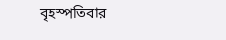বৃহস্পতিবার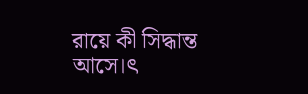রায়ে কী সিদ্ধান্ত আসে।ৎ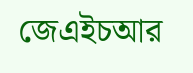জেএইচআর